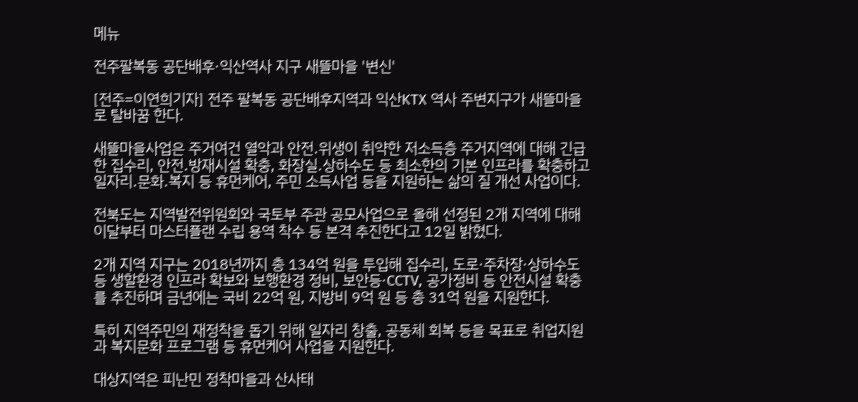메뉴

전주팔복동 공단배후·익산역사 지구 새뜰마을 '변신'

[전주=이연희기자] 전주 팔복동 공단배후지역과 익산KTX 역사 주변지구가 새뜰마을로 탈바꿈 한다.

새뜰마을사업은 주거여건 열악과 안전․위생이 취약한 저소득층 주거지역에 대해 긴급한 집수리, 안전․방재시설 확충, 화장실․상하수도 등 최소한의 기본 인프라를 확충하고 일자리․문화․복지 등 휴먼케어, 주민 소득사업 등을 지원하는 삶의 질 개선 사업이다.

전북도는 지역발전위원회와 국토부 주관 공모사업으로 올해 선정된 2개 지역에 대해 이달부터 마스터플랜 수립 용역 착수 등 본격 추진한다고 12일 밝혔다.

2개 지역 지구는 2018년까지 총 134억 원을 투입해 집수리, 도로·주차장·상하수도 등 생할환경 인프라 확보와 보행환경 정비, 보안등·CCTV, 공가정비 등 안전시설 확충를 추진하며 금년에는 국비 22억 원, 지방비 9억 원 등 총 31억 원을 지원한다.

특히 지역주민의 재정착을 돕기 위해 일자리 창출, 공동체 회복 등을 목표로 취업지원과 복지문화 프로그램 등 휴먼케어 사업을 지원한다.

대상지역은 피난민 정착마을과 산사태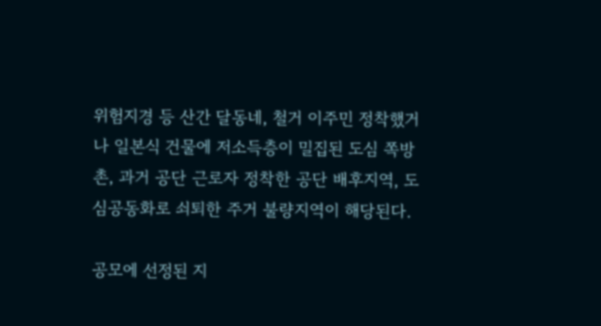위험지경 등 산간 달동네, 철거 이주민 정착했거나 일본식 건물에 저소득층이 밀집된 도심 쪽방촌, 과거 공단 근로자 정착한 공단 배후지역, 도심공동화로 쇠퇴한 주거 불량지역이 해당된다.

공모에 선정된 지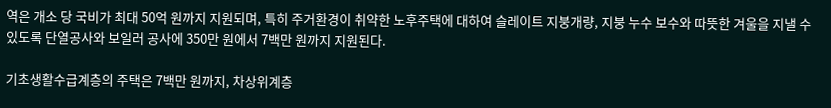역은 개소 당 국비가 최대 50억 원까지 지원되며, 특히 주거환경이 취약한 노후주택에 대하여 슬레이트 지붕개량, 지붕 누수 보수와 따뜻한 겨울을 지낼 수 있도록 단열공사와 보일러 공사에 350만 원에서 7백만 원까지 지원된다.

기초생활수급계층의 주택은 7백만 원까지, 차상위계층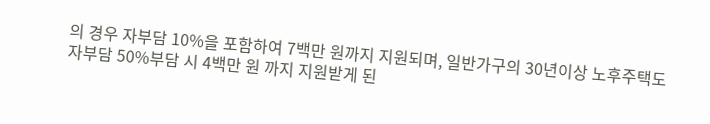의 경우 자부담 10%을 포함하여 7백만 원까지 지원되며, 일반가구의 30년이상 노후주택도 자부담 50%부담 시 4백만 원 까지 지원받게 된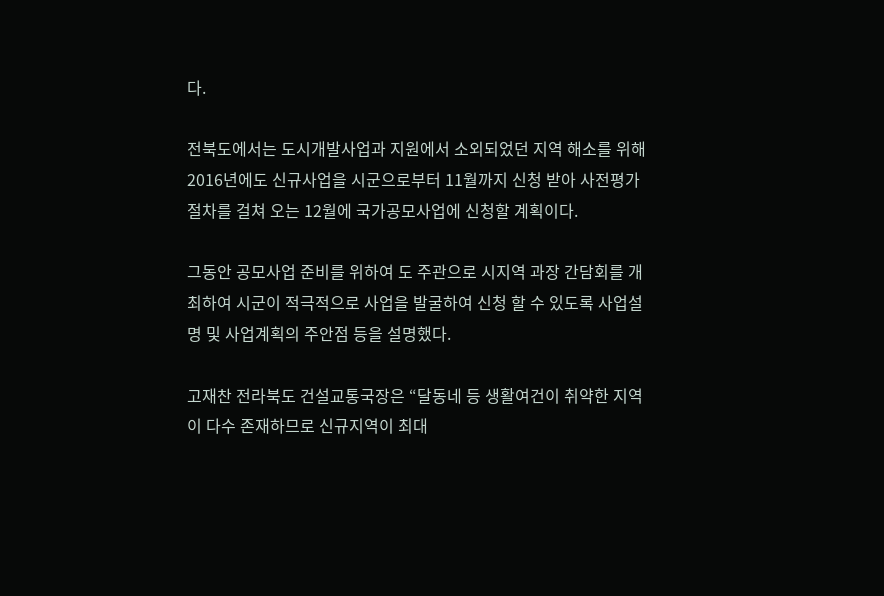다.

전북도에서는 도시개발사업과 지원에서 소외되었던 지역 해소를 위해 2016년에도 신규사업을 시군으로부터 11월까지 신청 받아 사전평가 절차를 걸쳐 오는 12월에 국가공모사업에 신청할 계획이다.

그동안 공모사업 준비를 위하여 도 주관으로 시지역 과장 간담회를 개최하여 시군이 적극적으로 사업을 발굴하여 신청 할 수 있도록 사업설명 및 사업계획의 주안점 등을 설명했다.

고재찬 전라북도 건설교통국장은 “달동네 등 생활여건이 취약한 지역이 다수 존재하므로 신규지역이 최대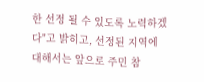한 선정 될 수 있도록 노력하겠다"고 밝히고, 선정된 지역에 대해서는 앞으로 주민 참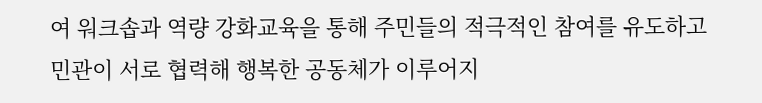여 워크솝과 역량 강화교육을 통해 주민들의 적극적인 참여를 유도하고 민관이 서로 협력해 행복한 공동체가 이루어지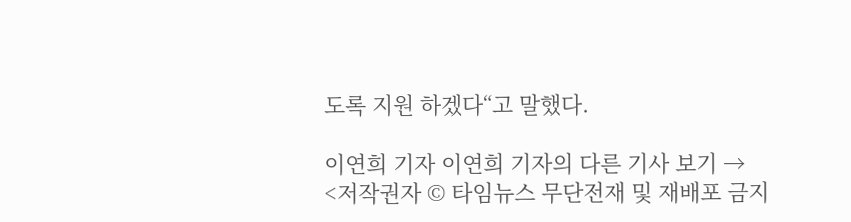도록 지원 하겠다“고 말했다.

이연희 기자 이연희 기자의 다른 기사 보기 →
<저작권자 © 타임뉴스 무단전재 및 재배포 금지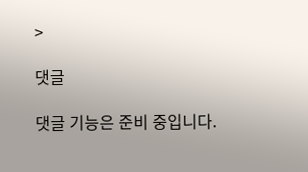>

댓글

댓글 기능은 준비 중입니다.